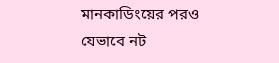মানকাডিংয়ের পরও যেভাবে নট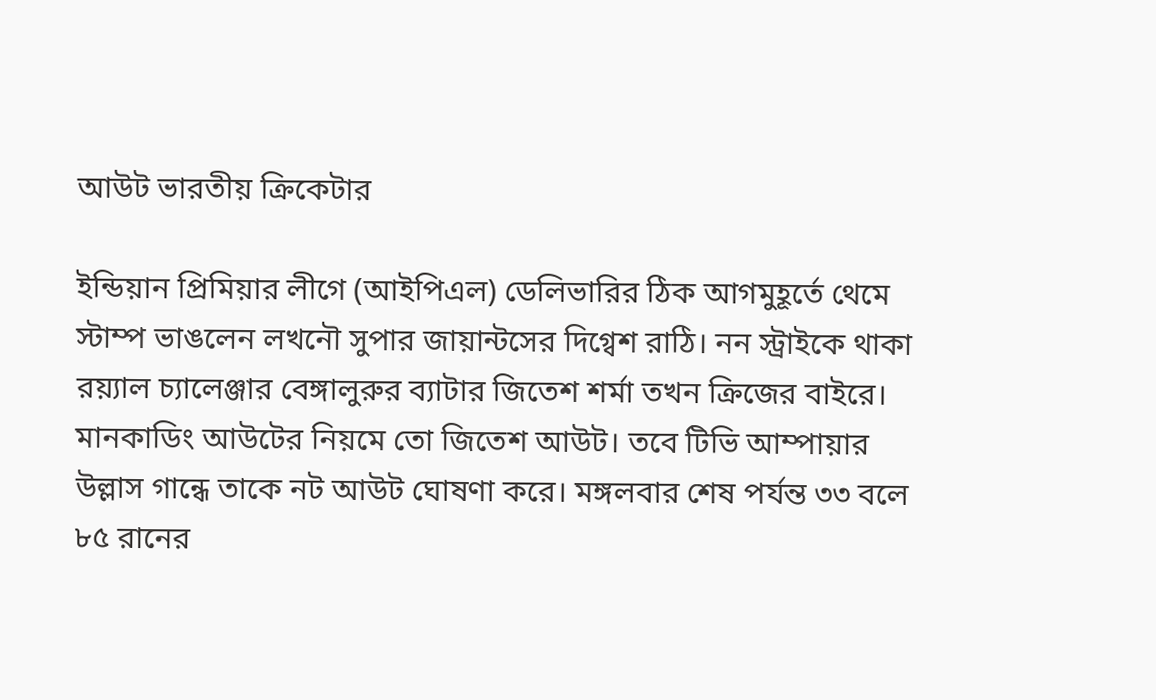আউট ভারতীয় ক্রিকেটার

ইন্ডিয়ান প্রিমিয়ার লীগে (আইপিএল) ডেলিভারির ঠিক আগমুহূর্তে থেমে স্টাম্প ভাঙলেন লখনৌ সুপার জায়ান্টসের দিগ্বেশ রাঠি। নন স্ট্রাইকে থাকা রয়্যাল চ্যালেঞ্জার বেঙ্গালুরুর ব্যাটার জিতেশ শর্মা তখন ক্রিজের বাইরে। মানকাডিং আউটের নিয়মে তো জিতেশ আউট। তবে টিভি আম্পায়ার উল্লাস গান্ধে তাকে নট আউট ঘোষণা করে। মঙ্গলবার শেষ পর্যন্ত ৩৩ বলে ৮৫ রানের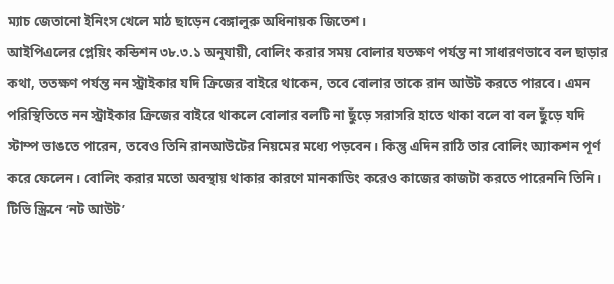ম্যাচ জেতানো ইনিংস খেলে মাঠ ছাড়েন বেঙ্গালুরু অধিনায়ক জিতেশ।
আইপিএলের প্লেয়িং কন্ডিশন ৩৮.৩.১ অনুযায়ী, বোলিং করার সময় বোলার যতক্ষণ পর্যন্ত না সাধারণভাবে বল ছাড়ার কথা, ততক্ষণ পর্যন্ত নন স্ট্রাইকার যদি ক্রিজের বাইরে থাকেন, তবে বোলার তাকে রান আউট করতে পারবে। এমন পরিস্থিতিতে নন স্ট্রাইকার ক্রিজের বাইরে থাকলে বোলার বলটি না ছুঁড়ে সরাসরি হাতে থাকা বলে বা বল ছুঁড়ে যদি স্টাম্প ভাঙতে পারেন, তবেও তিনি রানআউটের নিয়মের মধ্যে পড়বেন। কিন্তু এদিন রাঠি তার বোলিং অ্যাকশন পূর্ণ করে ফেলেন। বোলিং করার মতো অবস্থায় থাকার কারণে মানকাডিং করেও কাজের কাজটা করতে পারেননি তিনি। টিভি স্ক্রিনে ‘নট আউট’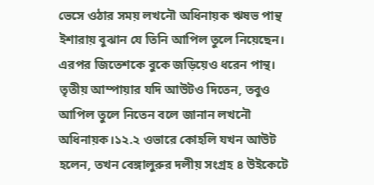ভেসে ওঠার সময় লখনৌ অধিনায়ক ঋষভ পান্থ ইশারায় বুঝান যে তিনি আপিল তুলে নিয়েছেন। এরপর জিতেশকে বুকে জড়িয়েও ধরেন পান্থ। তৃতীয় আম্পায়ার যদি আউটও দিতেন, তবুও আপিল তুলে নিতেন বলে জানান লখনৌ অধিনায়ক।১২.২ ওভারে কোহলি যখন আউট হলেন, তখন বেঙ্গালুরুর দলীয় সংগ্রহ ৪ উইকেটে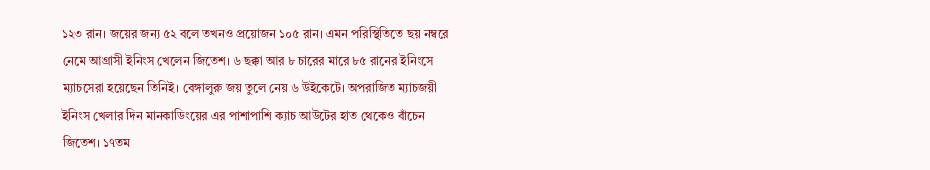১২৩ রান। জয়ের জন্য ৫২ বলে তখনও প্রয়োজন ১০৫ রান। এমন পরিস্থিতিতে ছয় নম্বরে নেমে আগ্রাসী ইনিংস খেলেন জিতেশ। ৬ ছক্কা আর ৮ চারের মারে ৮৫ রানের ইনিংসে ম্যাচসেরা হয়েছেন তিনিই। বেঙ্গালুরু জয় তুলে নেয় ৬ উইকেটে। অপরাজিত ম্যাচজয়ী ইনিংস খেলার দিন মানকাডিংয়ের এর পাশাপাশি ক্যাচ আউটের হাত থেকেও বাঁচেন জিতেশ। ১৭তম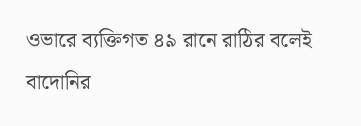ওভারে ব্যক্তিগত ৪৯ রানে রাঠির বলেই বাদোনির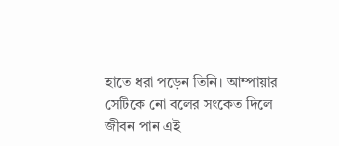হাতে ধরা পড়েন তিনি। আম্পায়ার সেটিকে নো বলের সংকেত দিলে জীবন পান এই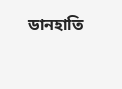ডানহাতি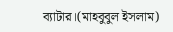ব্যাটার।(মাহবুবুল ইসলাম)